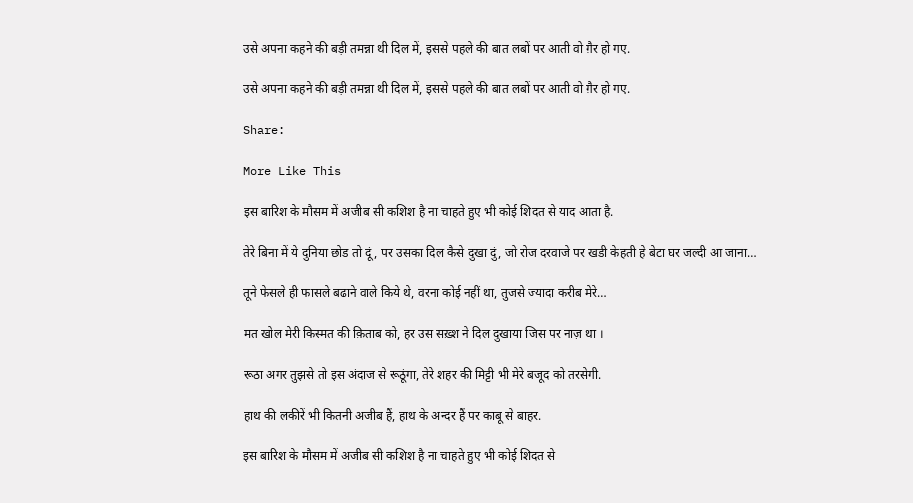उसे अपना कहने की बड़ी तमन्ना थी दिल में, इससे पहले की बात लबों पर आती वो ग़ैर हो गए.

उसे अपना कहने की बड़ी तमन्ना थी दिल में, इससे पहले की बात लबों पर आती वो ग़ैर हो गए.

Share:

More Like This

इस बारिश के मौसम में अजीब सी कशिश है ना चाहते हुए भी कोई शिदत से याद आता है.

तेरे बिना में ये दुनिया छोड तो दूं, पर उसका दिल कैसे दुखा दुं, जो रोज दरवाजे पर खडी केहती हे बेटा घर जल्दी आ जाना…

तूने फेसले ही फासले बढाने वाले किये थे, वरना कोई नहीं था, तुजसे ज्यादा करीब मेरे…

मत खोल मेरी किस्मत की क़िताब को, हर उस सख़्श ने दिल दुखाया जिस पर नाज़ था ।

रूठा अगर तुझसे तो इस अंदाज से रूठूंगा, तेरे शहर की मिट्टी भी मेरे बजूद को तरसेगी.

हाथ की लकीरें भी कितनी अजीब हैं, हाथ के अन्दर हैं पर काबू से बाहर.

इस बारिश के मौसम में अजीब सी कशिश है ना चाहते हुए भी कोई शिदत से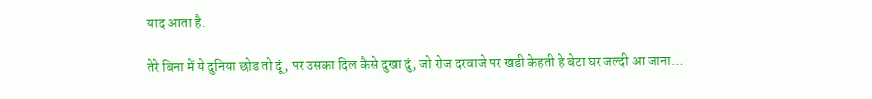याद आता है.

तेरे बिना में ये दुनिया छोड तो दूं, पर उसका दिल कैसे दुखा दुं, जो रोज दरवाजे पर खडी केहती हे बेटा घर जल्दी आ जाना…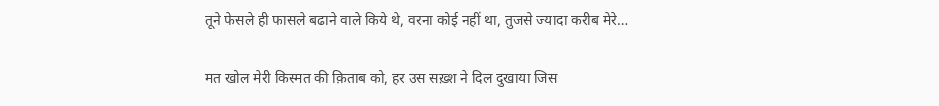तूने फेसले ही फासले बढाने वाले किये थे, वरना कोई नहीं था, तुजसे ज्यादा करीब मेरे…

मत खोल मेरी किस्मत की क़िताब को, हर उस सख़्श ने दिल दुखाया जिस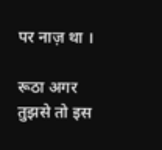पर नाज़ था ।

रूठा अगर तुझसे तो इस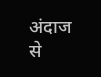अंदाज से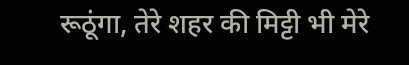रूठूंगा, तेरे शहर की मिट्टी भी मेरे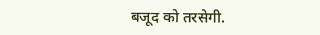बजूद को तरसेगी.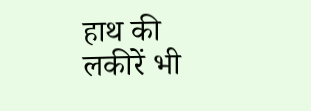हाथ की लकीरें भी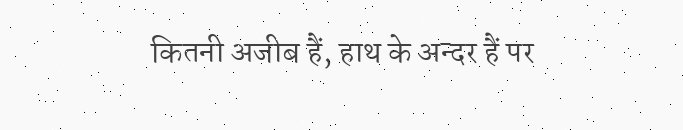कितनी अजीब हैं, हाथ के अन्दर हैं पर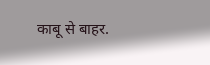काबू से बाहर.